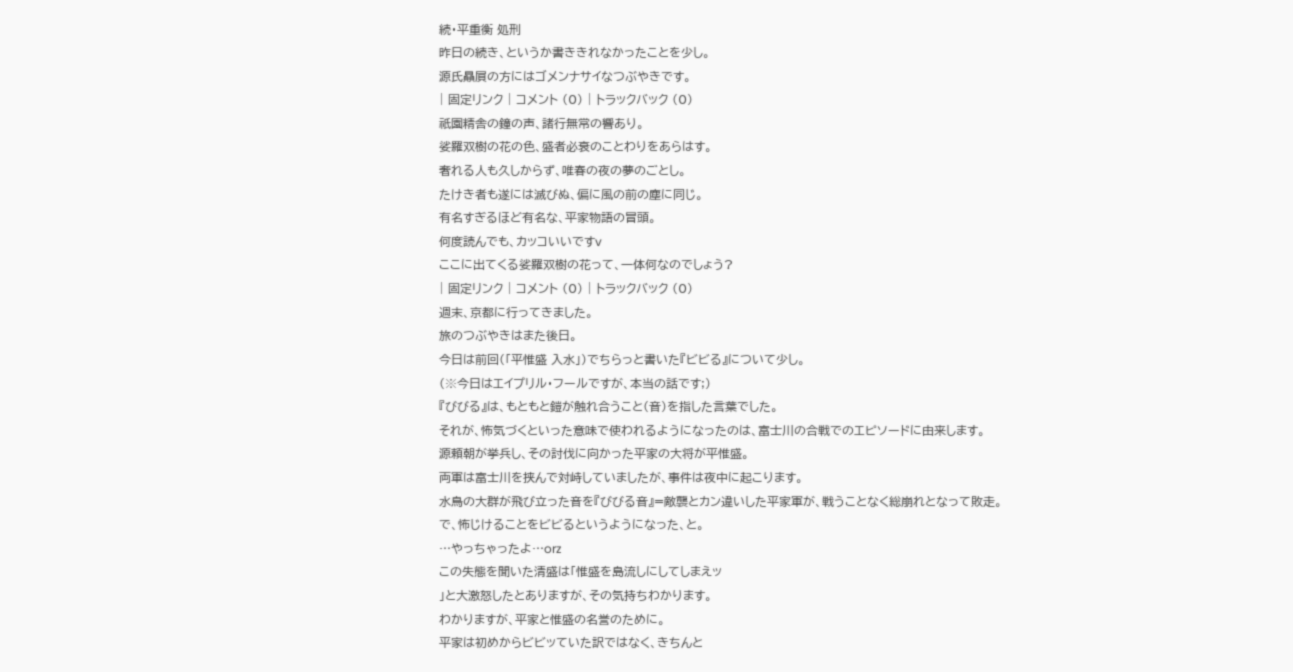続・平重衡 処刑
昨日の続き、というか書ききれなかったことを少し。
源氏贔屓の方にはゴメンナサイなつぶやきです。
| 固定リンク | コメント (0) | トラックバック (0)
祇園精舎の鐘の声、諸行無常の響あり。
娑羅双樹の花の色、盛者必衰のことわりをあらはす。
奢れる人も久しからず、唯春の夜の夢のごとし。
たけき者も遂には滅びぬ、偏に風の前の塵に同じ。
有名すぎるほど有名な、平家物語の冒頭。
何度読んでも、カッコいいですv
ここに出てくる娑羅双樹の花って、一体何なのでしょう?
| 固定リンク | コメント (0) | トラックバック (0)
週末、京都に行ってきました。
旅のつぶやきはまた後日。
今日は前回(「平惟盛 入水」)でちらっと書いた『ビビる』について少し。
(※今日はエイプリル・フールですが、本当の話です;)
『びびる』は、もともと鎧が触れ合うこと(音)を指した言葉でした。
それが、怖気づくといった意味で使われるようになったのは、富士川の合戦でのエピソードに由来します。
源頼朝が挙兵し、その討伐に向かった平家の大将が平惟盛。
両軍は富士川を挟んで対峙していましたが、事件は夜中に起こります。
水鳥の大群が飛び立った音を『びびる音』=敵襲とカン違いした平家軍が、戦うことなく総崩れとなって敗走。
で、怖じけることをビビるというようになった、と。
…やっちゃったよ…orz
この失態を聞いた清盛は「惟盛を島流しにしてしまえッ
」と大激怒したとありますが、その気持ちわかります。
わかりますが、平家と惟盛の名誉のために。
平家は初めからビビッていた訳ではなく、きちんと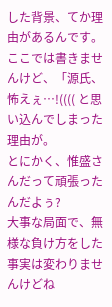した背景、てか理由があるんです。
ここでは書きませんけど、「源氏、怖えぇ…!(((( と思い込んでしまった理由が。
とにかく、惟盛さんだって頑張ったんだよぅ?
大事な局面で、無様な負け方をした事実は変わりませんけどね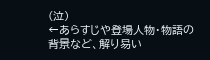(泣)
←あらすじや登場人物・物語の背景など、解り易い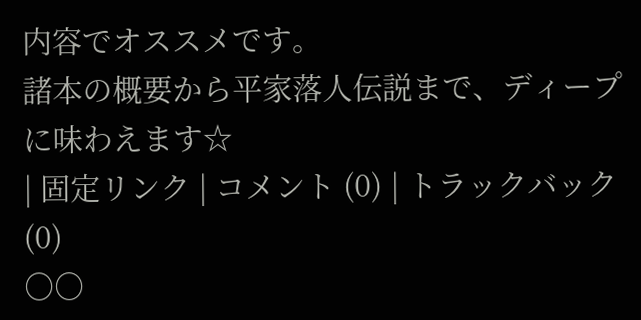内容でオススメです。
諸本の概要から平家落人伝説まで、ディープに味わえます☆
| 固定リンク | コメント (0) | トラックバック (0)
○○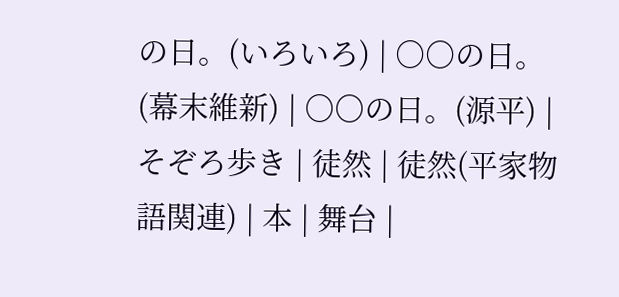の日。(いろいろ) | ○○の日。(幕末維新) | ○○の日。(源平) | そぞろ歩き | 徒然 | 徒然(平家物語関連) | 本 | 舞台 |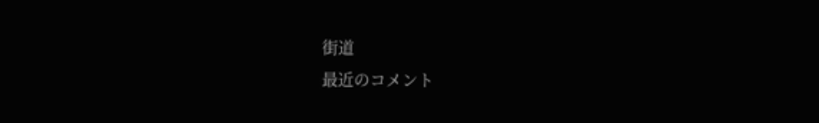街道
最近のコメント